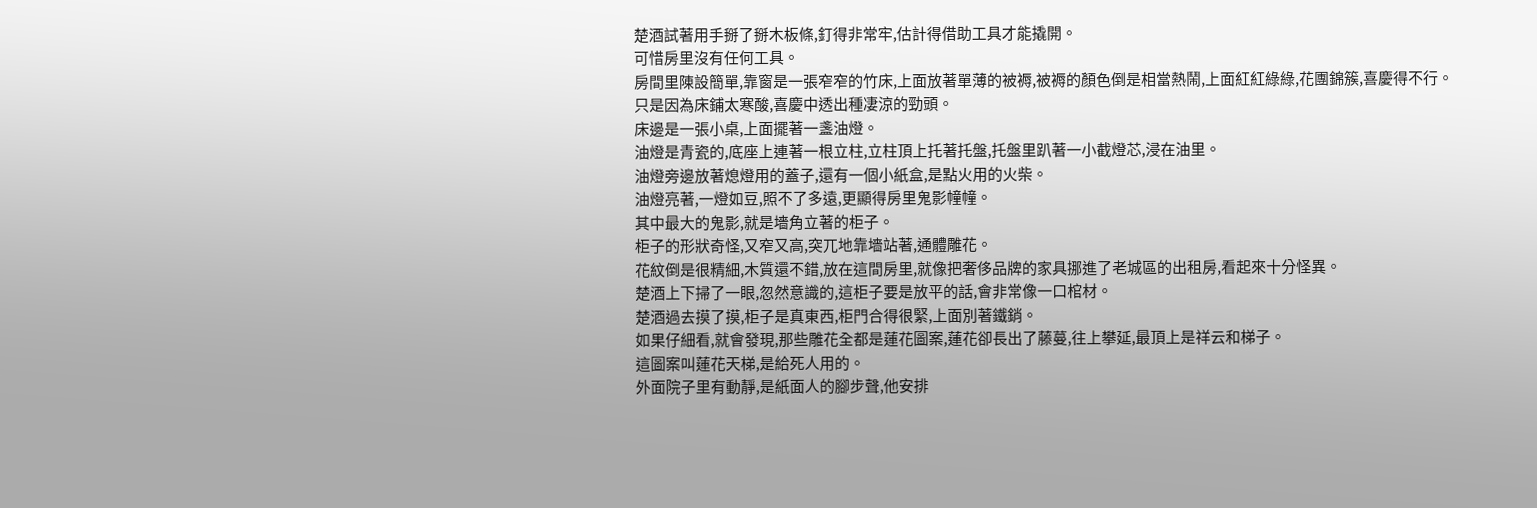楚酒試著用手掰了掰木板條,釘得非常牢,估計得借助工具才能撬開。
可惜房里沒有任何工具。
房間里陳設簡單,靠窗是一張窄窄的竹床,上面放著單薄的被褥,被褥的顏色倒是相當熱鬧,上面紅紅綠綠,花團錦簇,喜慶得不行。
只是因為床鋪太寒酸,喜慶中透出種凄涼的勁頭。
床邊是一張小桌,上面擺著一盞油燈。
油燈是青瓷的,底座上連著一根立柱,立柱頂上托著托盤,托盤里趴著一小截燈芯,浸在油里。
油燈旁邊放著熄燈用的蓋子,還有一個小紙盒,是點火用的火柴。
油燈亮著,一燈如豆,照不了多遠,更顯得房里鬼影幢幢。
其中最大的鬼影,就是墻角立著的柜子。
柜子的形狀奇怪,又窄又高,突兀地靠墻站著,通體雕花。
花紋倒是很精細,木質還不錯,放在這間房里,就像把奢侈品牌的家具挪進了老城區的出租房,看起來十分怪異。
楚酒上下掃了一眼,忽然意識的,這柜子要是放平的話,會非常像一口棺材。
楚酒過去摸了摸,柜子是真東西,柜門合得很緊,上面別著鐵銷。
如果仔細看,就會發現,那些雕花全都是蓮花圖案,蓮花卻長出了藤蔓,往上攀延,最頂上是祥云和梯子。
這圖案叫蓮花天梯,是給死人用的。
外面院子里有動靜,是紙面人的腳步聲,他安排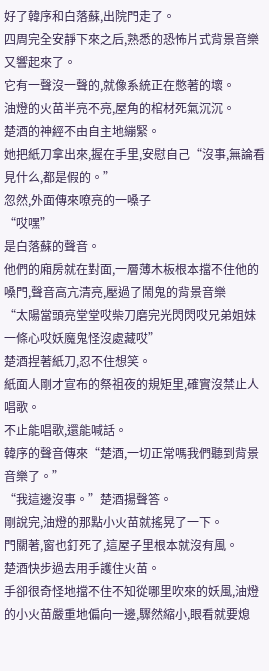好了韓序和白落蘇,出院門走了。
四周完全安靜下來之后,熟悉的恐怖片式背景音樂又響起來了。
它有一聲沒一聲的,就像系統正在憋著的壞。
油燈的火苗半亮不亮,屋角的棺材死氣沉沉。
楚酒的神經不由自主地繃緊。
她把紙刀拿出來,握在手里,安慰自己“沒事,無論看見什么,都是假的。”
忽然,外面傳來嘹亮的一嗓子
“哎嘿”
是白落蘇的聲音。
他們的廂房就在對面,一層薄木板根本擋不住他的嗓門,聲音高亢清亮,壓過了鬧鬼的背景音樂
“太陽當頭亮堂堂哎柴刀磨完光閃閃哎兄弟姐妹一條心哎妖魔鬼怪沒處藏哎”
楚酒捏著紙刀,忍不住想笑。
紙面人剛才宣布的祭祖夜的規矩里,確實沒禁止人唱歌。
不止能唱歌,還能喊話。
韓序的聲音傳來“楚酒,一切正常嗎我們聽到背景音樂了。”
“我這邊沒事。”楚酒揚聲答。
剛說完,油燈的那點小火苗就搖晃了一下。
門關著,窗也釘死了,這屋子里根本就沒有風。
楚酒快步過去用手護住火苗。
手卻很奇怪地擋不住不知從哪里吹來的妖風,油燈的小火苗嚴重地偏向一邊,驟然縮小,眼看就要熄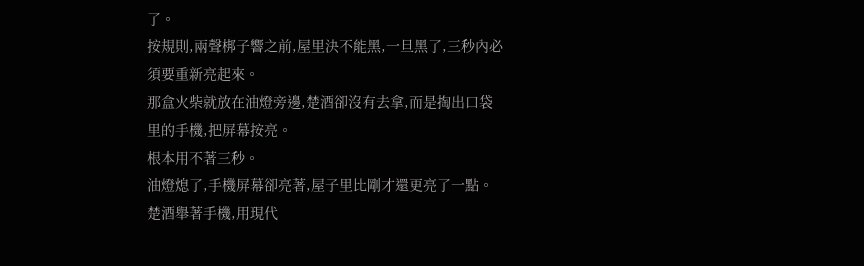了。
按規則,兩聲梆子響之前,屋里決不能黑,一旦黑了,三秒內必須要重新亮起來。
那盒火柴就放在油燈旁邊,楚酒卻沒有去拿,而是掏出口袋里的手機,把屏幕按亮。
根本用不著三秒。
油燈熄了,手機屏幕卻亮著,屋子里比剛才還更亮了一點。
楚酒舉著手機,用現代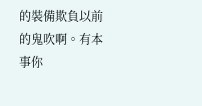的裝備欺負以前的鬼吹啊。有本事你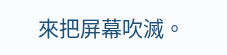來把屏幕吹滅。